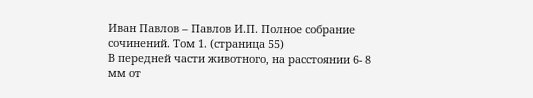Иван Павлов – Павлов И.П. Полное собрание сочинений. Том 1. (страница 55)
В передней части животного, на расстоянии 6- 8 мм от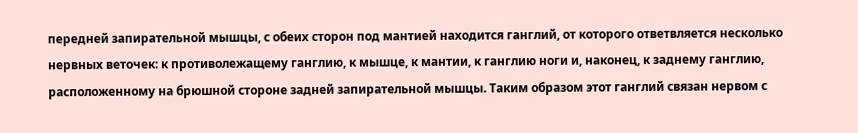передней запирательной мышцы, с обеих сторон под мантией находится ганглий, от которого ответвляется несколько нервных веточек: к противолежащему ганглию, к мышце, к мантии, к ганглию ноги и, наконец, к заднему ганглию, расположенному на брюшной стороне задней запирательной мышцы. Таким образом этот ганглий связан нервом с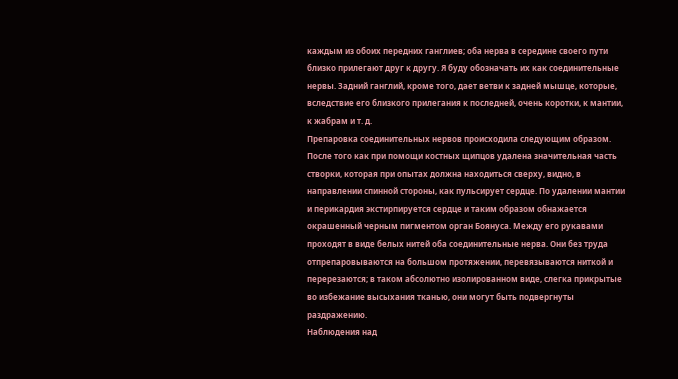каждым из обоих передних ганглиев; оба нерва в середине своего пути близко прилегают друг к другу. Я буду обозначать их как соединительные нервы. Задний ганглий, кроме того, дает ветви к задней мышце, которые, вследствие его близкого прилегания к последней, очень коротки, к мантии, к жабрам и т. д.
Препаровка соединительных нервов происходила следующим образом. После того как при помощи костных щипцов удалена значительная часть створки, которая при опытах должна находиться сверху, видно, в направлении спинной стороны, как пульсирует сердце. По удалении мантии и перикардия экстирпируется сердце и таким образом обнажается окрашенный черным пигментом орган Боянуса. Между его рукавами проходят в виде белых нитей оба соединительные нерва. Они без труда отпрепаровываются на большом протяжении, перевязываются ниткой и перерезаются; в таком абсолютно изолированном виде, слегка прикрытые во избежание высыхания тканью, они могут быть подвергнуты раздражению.
Наблюдения над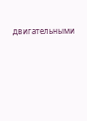двигательными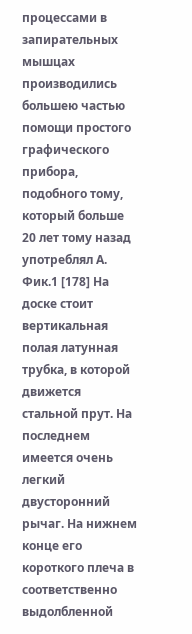процессами в запирательных мышцах производились большею частью помощи простого графического прибора, подобного тому, который больше 20 лет тому назад употреблял А. Фик.1 [178] На доске стоит вертикальная полая латунная трубка, в которой движется стальной прут. На последнем имеется очень легкий двусторонний рычаг. На нижнем конце его короткого плеча в соответственно выдолбленной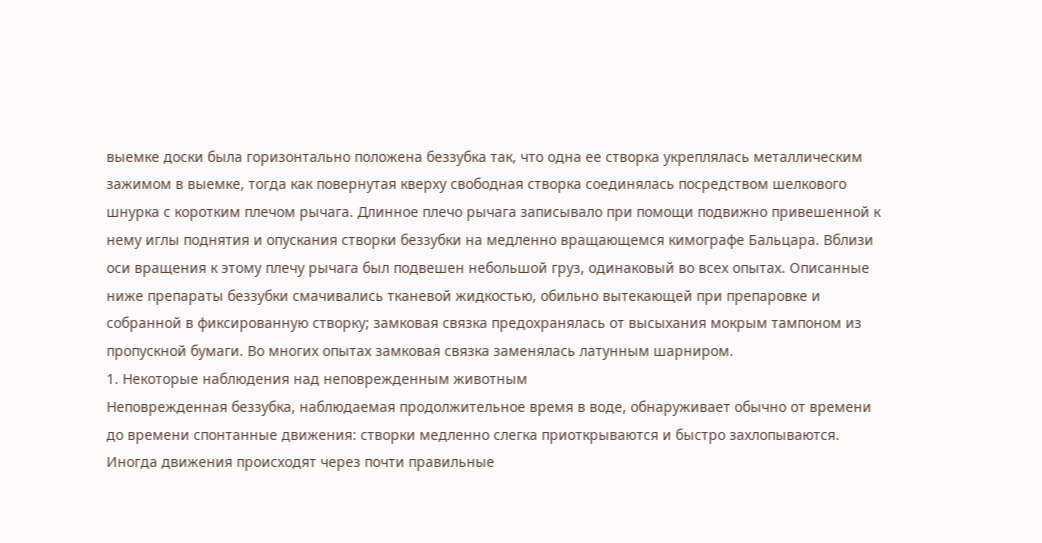выемке доски была горизонтально положена беззубка так, что одна ее створка укреплялась металлическим зажимом в выемке, тогда как повернутая кверху свободная створка соединялась посредством шелкового шнурка с коротким плечом рычага. Длинное плечо рычага записывало при помощи подвижно привешенной к нему иглы поднятия и опускания створки беззубки на медленно вращающемся кимографе Бальцара. Вблизи оси вращения к этому плечу рычага был подвешен небольшой груз, одинаковый во всех опытах. Описанные ниже препараты беззубки смачивались тканевой жидкостью, обильно вытекающей при препаровке и собранной в фиксированную створку; замковая связка предохранялась от высыхания мокрым тампоном из пропускной бумаги. Во многих опытах замковая связка заменялась латунным шарниром.
1. Некоторые наблюдения над неповрежденным животным
Неповрежденная беззубка, наблюдаемая продолжительное время в воде, обнаруживает обычно от времени до времени спонтанные движения: створки медленно слегка приоткрываются и быстро захлопываются. Иногда движения происходят через почти правильные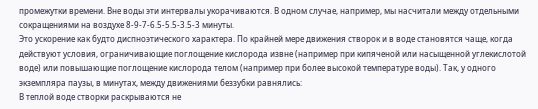промежутки времени. Вне воды эти интервалы укорачиваются. В одном случае, например, мы насчитали между отдельными сокращениями на воздухе 8-9-7-6.5-5.5-3.5-3 минуты.
Это ускорение как будто диспноэтического характера. По крайней мере движения створок и в воде становятся чаще, когда действуют условия, ограничивающие поглощение кислорода извне (например при кипяченой или насыщенной углекислотой воде) или повышающие поглощение кислорода телом (например при более высокой температуре воды). Так, у одного экземпляра паузы, в минутах, между движениями беззубки равнялись:
В теплой воде створки раскрываются не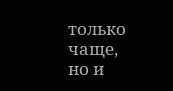только чаще, но и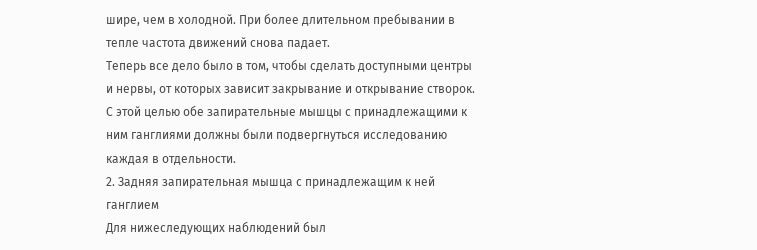шире, чем в холодной. При более длительном пребывании в тепле частота движений снова падает.
Теперь все дело было в том, чтобы сделать доступными центры и нервы, от которых зависит закрывание и открывание створок. С этой целью обе запирательные мышцы с принадлежащими к ним ганглиями должны были подвергнуться исследованию каждая в отдельности.
2. Задняя запирательная мышца с принадлежащим к ней ганглием
Для нижеследующих наблюдений был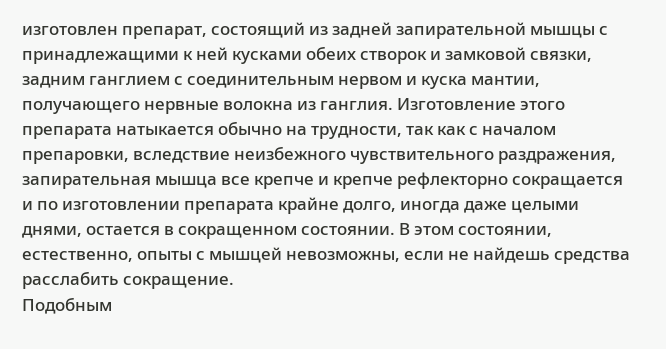изготовлен препарат, состоящий из задней запирательной мышцы с принадлежащими к ней кусками обеих створок и замковой связки, задним ганглием с соединительным нервом и куска мантии, получающего нервные волокна из ганглия. Изготовление этого препарата натыкается обычно на трудности, так как с началом препаровки, вследствие неизбежного чувствительного раздражения, запирательная мышца все крепче и крепче рефлекторно сокращается и по изготовлении препарата крайне долго, иногда даже целыми днями, остается в сокращенном состоянии. В этом состоянии, естественно, опыты с мышцей невозможны, если не найдешь средства расслабить сокращение.
Подобным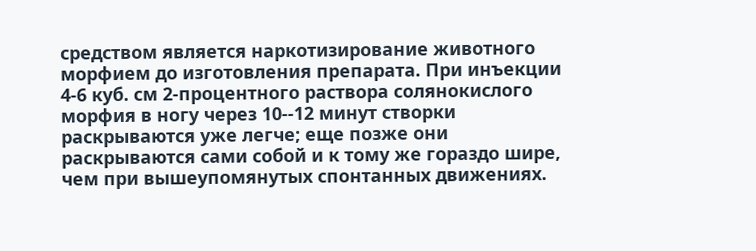средством является наркотизирование животного морфием до изготовления препарата. При инъекции 4-6 куб. см 2-процентного раствора солянокислого морфия в ногу через 10--12 минут створки раскрываются уже легче; еще позже они раскрываются сами собой и к тому же гораздо шире, чем при вышеупомянутых спонтанных движениях.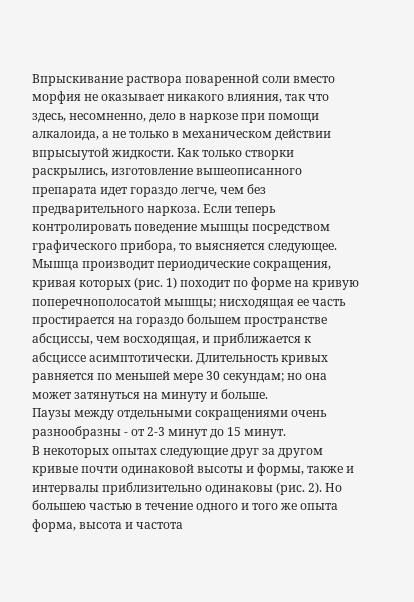Впрыскивание раствора поваренной соли вместо морфия не оказывает никакого влияния, так что здесь, несомненно, дело в наркозе при помощи алкалоида, а не только в механическом действии впрысыутой жидкости. Как только створки раскрылись, изготовление вышеописанного препарата идет гораздо легче, чем без предварительного наркоза. Если теперь контролировать поведение мышцы посредством графического прибора, то выясняется следующее.
Мышца производит периодические сокращения, кривая которых (рис. 1) походит по форме на кривую поперечнополосатой мышцы; нисходящая ее часть простирается на гораздо большем пространстве абсциссы, чем восходящая, и приближается к абсциссе асимптотически. Длительность кривых равняется по меньшей мере 30 секундам; но она может затянуться на минуту и больше.
Паузы между отдельными сокращениями очень разнообразны - от 2-3 минут до 15 минут.
В некоторых опытах следующие друг за другом кривые почти одинаковой высоты и формы, также и интервалы приблизительно одинаковы (рис. 2). Но большею частью в течение одного и того же опыта форма, высота и частота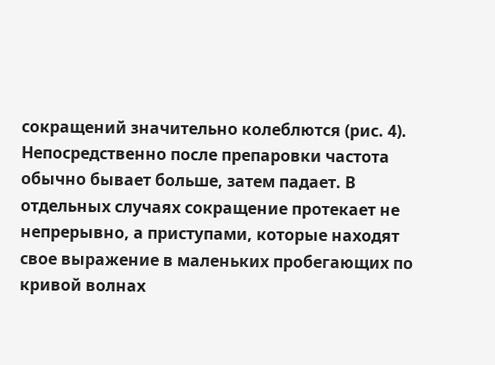сокращений значительно колеблются (рис. 4). Непосредственно после препаровки частота обычно бывает больше, затем падает. В отдельных случаях сокращение протекает не непрерывно, а приступами, которые находят свое выражение в маленьких пробегающих по кривой волнах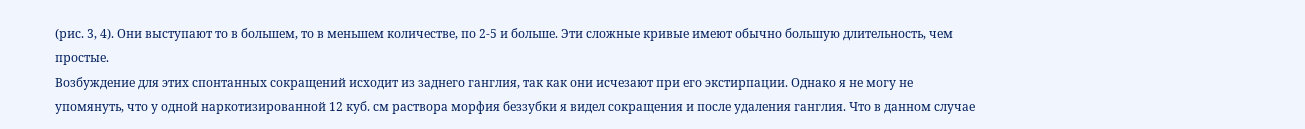(рис. 3, 4). Они выступают то в большем, то в меньшем количестве, по 2-5 и больше. Эти сложные кривые имеют обычно большую длительность, чем простые.
Возбуждение для этих спонтанных сокращений исходит из заднего ганглия, так как они исчезают при его экстирпации. Однако я не могу не упомянуть, что у одной наркотизированной 12 куб. см раствора морфия беззубки я видел сокращения и после удаления ганглия. Что в данном случае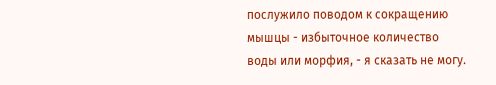послужило поводом к сокращению мышцы - избыточное количество воды или морфия, - я сказать не могу.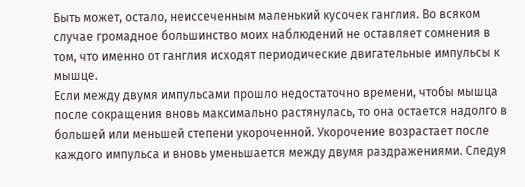Быть может, остало, неиссеченным маленький кусочек ганглия. Во всяком случае громадное большинство моих наблюдений не оставляет сомнения в том, что именно от ганглия исходят периодические двигательные импульсы к мышце.
Если между двумя импульсами прошло недостаточно времени, чтобы мышца после сокращения вновь максимально растянулась, то она остается надолго в большей или меньшей степени укороченной. Укорочение возрастает после каждого импульса и вновь уменьшается между двумя раздражениями. Следуя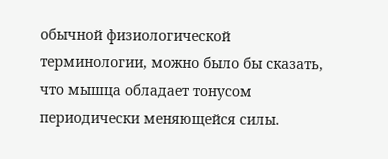обычной физиологической терминологии, можно было бы сказать, что мышца обладает тонусом периодически меняющейся силы.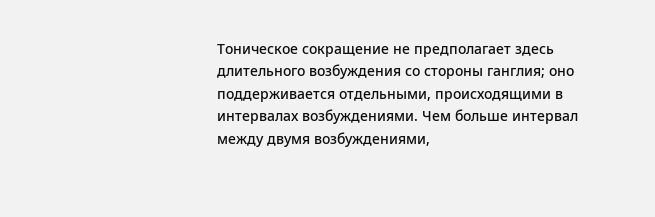Тоническое сокращение не предполагает здесь длительного возбуждения со стороны ганглия; оно поддерживается отдельными, происходящими в интервалах возбуждениями. Чем больше интервал между двумя возбуждениями,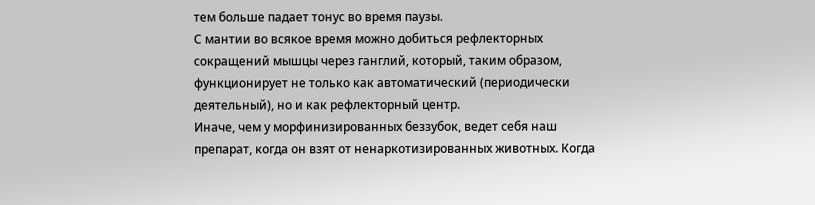тем больше падает тонус во время паузы.
С мантии во всякое время можно добиться рефлекторных сокращений мышцы через ганглий, который, таким образом, функционирует не только как автоматический (периодически деятельный), но и как рефлекторный центр.
Иначе, чем у морфинизированных беззубок, ведет себя наш препарат, когда он взят от ненаркотизированных животных. Когда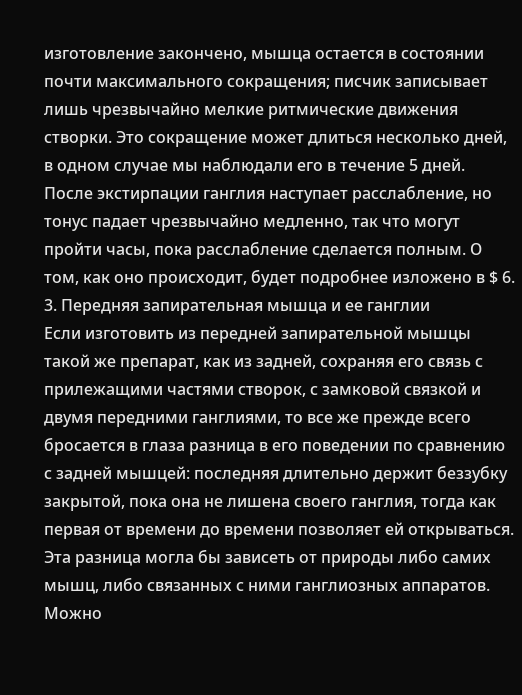изготовление закончено, мышца остается в состоянии почти максимального сокращения; писчик записывает лишь чрезвычайно мелкие ритмические движения створки. Это сокращение может длиться несколько дней, в одном случае мы наблюдали его в течение 5 дней.
После экстирпации ганглия наступает расслабление, но тонус падает чрезвычайно медленно, так что могут пройти часы, пока расслабление сделается полным. О том, как оно происходит, будет подробнее изложено в $ 6.
3. Передняя запирательная мышца и ее ганглии
Если изготовить из передней запирательной мышцы такой же препарат, как из задней, сохраняя его связь с прилежащими частями створок, с замковой связкой и двумя передними ганглиями, то все же прежде всего бросается в глаза разница в его поведении по сравнению с задней мышцей: последняя длительно держит беззубку закрытой, пока она не лишена своего ганглия, тогда как первая от времени до времени позволяет ей открываться.
Эта разница могла бы зависеть от природы либо самих мышц, либо связанных с ними ганглиозных аппаратов. Можно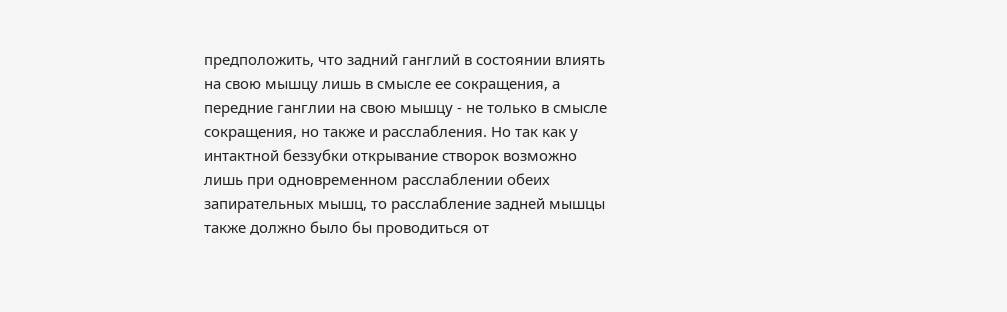предположить, что задний ганглий в состоянии влиять на свою мышцу лишь в смысле ее сокращения, а передние ганглии на свою мышцу - не только в смысле сокращения, но также и расслабления. Но так как у интактной беззубки открывание створок возможно лишь при одновременном расслаблении обеих запирательных мышц, то расслабление задней мышцы также должно было бы проводиться от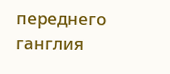переднего ганглия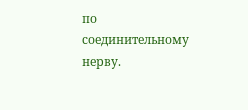по соединительному нерву.